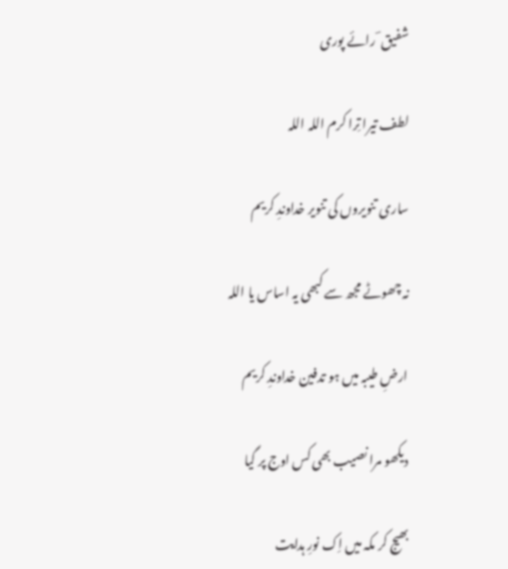شفیق ؔ رائے پوری

لطف تیرا تِرا کرم اللہ اللہ

ساری تنویروں کی تنویر خداوندِ کریم

نہ چھوٹے مجھ سے کبھی یہ اساس یا اللہ

ارضِ طیبہ میں ہو تدفین خداوندِ کریم

دیکھو مرا نصیب بھی کس اوج پر گیا

بھیج کر مکہ میں اِک نورِ ہدایت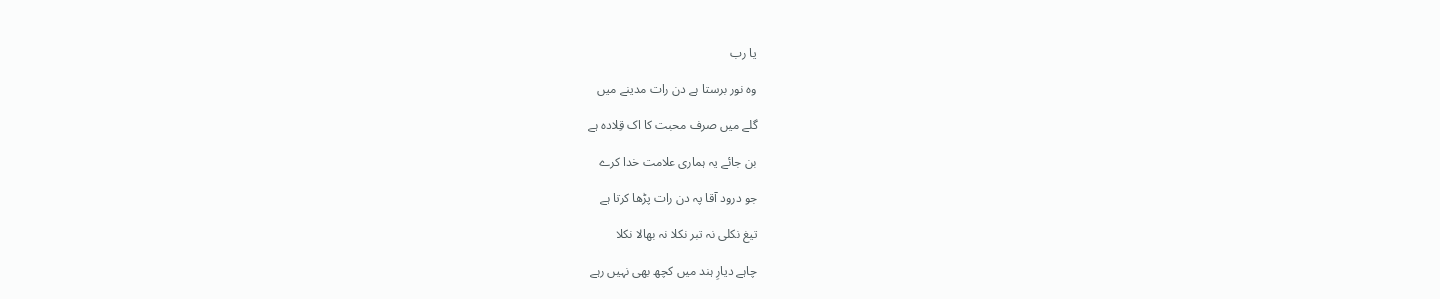یا رب

وہ نور برستا ہے دن رات مدینے میں

گلے میں صرف محبت کا اک قِلادہ ہے

بن جائے یہ ہماری علامت خدا کرے

جو درود آقا پہ دن رات پڑھا کرتا ہے

تیغ نکلی نہ تبر نکلا نہ بھالا نکلا

چاہے دیارِ ہند میں کچھ بھی نہیں رہے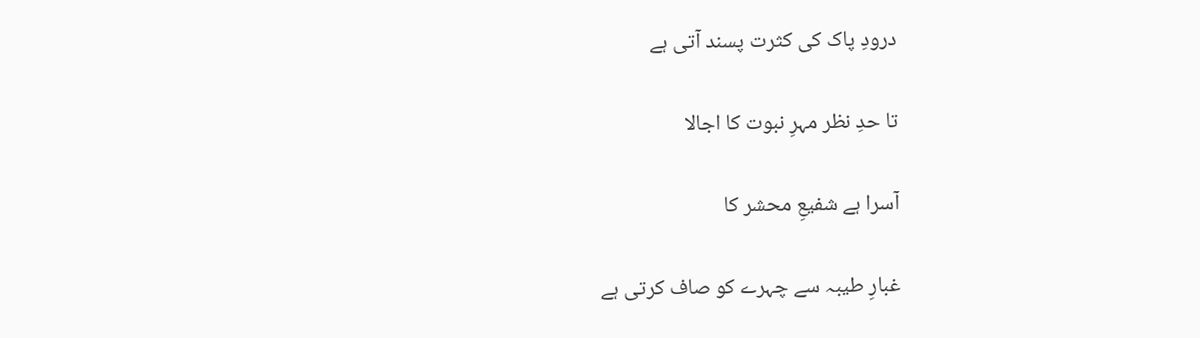درودِ پاک کی کثرت پسند آتی ہے

تا حدِ نظر مہرِ نبوت کا اجالا

آسرا ہے شفیعِ محشر کا

غبارِ طیبہ سے چہرے کو صاف کرتی ہے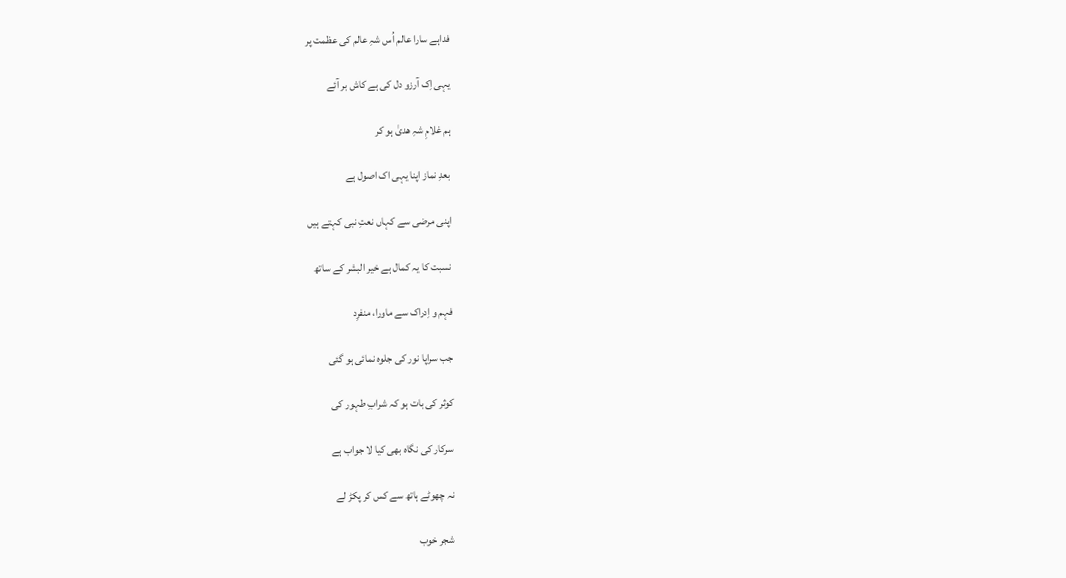فداہے سارا عالم اُس شہِ عالم کی عظمت پر

یہی اِک آرزو دل کی ہے کاش بر آئے

ہم غلامِ شہِ ھدیٰ ہو کر

بعدِ نماز اپنا یہی اک اصول ہے

اپنی مرضی سے کہاں نعتِ نبی کہتے ہیں

نسبت کا یہ کمال ہے خیر البشر کے ساتھ

فہم و اِدراک سے ماورا، منفرِد

جب سراپا نور کی جلوہ نمائی ہو گئی

کوثر کی بات ہو کہ شرابِ طہور کی

سرکار کی نگاہ بھی کیا لا جواب ہے

نہ چھوٹے ہاتھ سے کس کر پکڑ لے

شجر خوب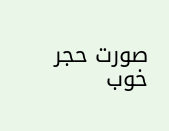صورت حجر خوب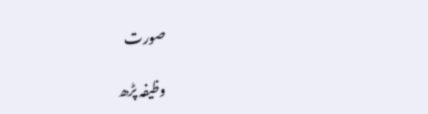صورت

وظیفہ پڑھ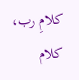کلامِ رب، کلام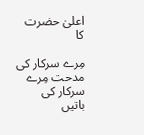اعلیٰ حضرت کا

مِرے سرکار کی مدحت مِرے سرکار کی باتیں